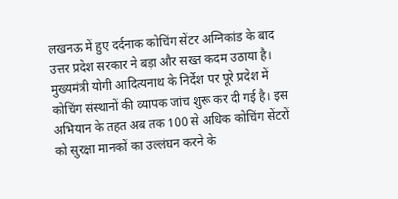लखनऊ में हुए दर्दनाक कोचिंग सेंटर अग्निकांड के बाद उत्तर प्रदेश सरकार ने बड़ा और सख्त कदम उठाया है। मुख्यमंत्री योगी आदित्यनाथ के निर्देश पर पूरे प्रदेश में कोचिंग संस्थानों की व्यापक जांच शुरू कर दी गई है। इस अभियान के तहत अब तक 100 से अधिक कोचिंग सेंटरों को सुरक्षा मानकों का उल्लंघन करने के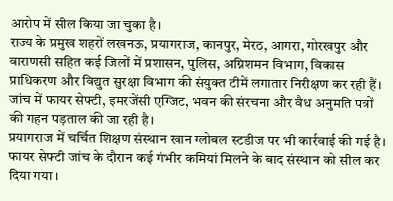आरोप में सील किया जा चुका है।
राज्य के प्रमुख शहरों लखनऊ, प्रयागराज, कानपुर, मेरठ, आगरा, गोरखपुर और वाराणसी सहित कई जिलों में प्रशासन, पुलिस, अग्निशमन विभाग, विकास प्राधिकरण और विद्युत सुरक्षा विभाग की संयुक्त टीमें लगातार निरीक्षण कर रही हैं। जांच में फायर सेफ्टी, इमरजेंसी एग्जिट, भवन की संरचना और वैध अनुमति पत्रों की गहन पड़ताल की जा रही है।
प्रयागराज में चर्चित शिक्षण संस्थान खान ग्लोबल स्टडीज पर भी कार्रवाई की गई है। फायर सेफ्टी जांच के दौरान कई गंभीर कमियां मिलने के बाद संस्थान को सील कर दिया गया।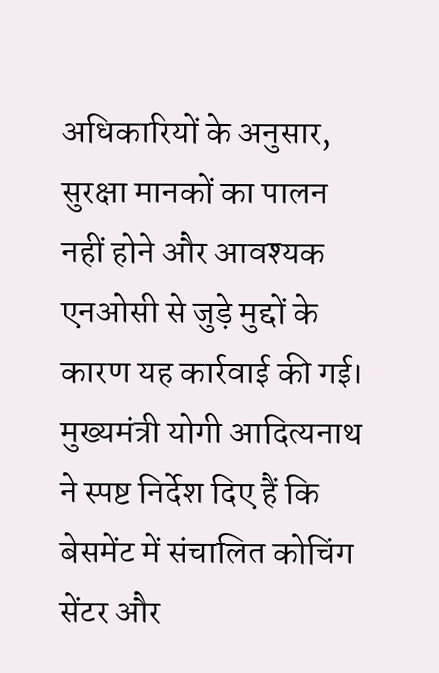अधिकारियों के अनुसार, सुरक्षा मानकों का पालन नहीं होने और आवश्यक एनओसी से जुड़े मुद्दों के कारण यह कार्रवाई की गई।
मुख्यमंत्री योगी आदित्यनाथ ने स्पष्ट निर्देश दिए हैं कि बेसमेंट में संचालित कोचिंग सेंटर और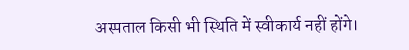अस्पताल किसी भी स्थिति में स्वीकार्य नहीं होंगे।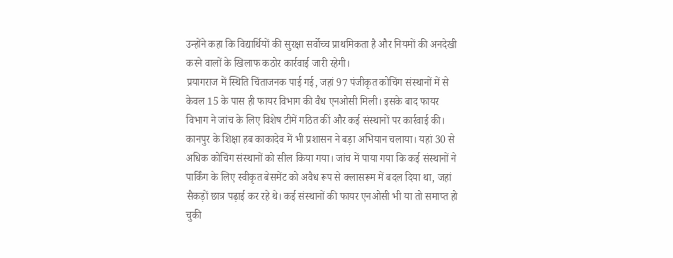उन्होंने कहा कि विद्यार्थियों की सुरक्षा सर्वोच्च प्राथमिकता है और नियमों की अनदेखी करने वालों के खिलाफ कठोर कार्रवाई जारी रहेगी।
प्रयागराज में स्थिति चिंताजनक पाई गई, जहां 97 पंजीकृत कोचिंग संस्थानों में से केवल 15 के पास ही फायर विभाग की वैध एनओसी मिली। इसके बाद फायर विभाग ने जांच के लिए विशेष टीमें गठित कीं और कई संस्थानों पर कार्रवाई की।
कानपुर के शिक्षा हब काकादेव में भी प्रशासन ने बड़ा अभियान चलाया। यहां 30 से अधिक कोचिंग संस्थानों को सील किया गया। जांच में पाया गया कि कई संस्थानों ने पार्किंग के लिए स्वीकृत बेसमेंट को अवैध रूप से क्लासरूम में बदल दिया था, जहां सैकड़ों छात्र पढ़ाई कर रहे थे। कई संस्थानों की फायर एनओसी भी या तो समाप्त हो चुकी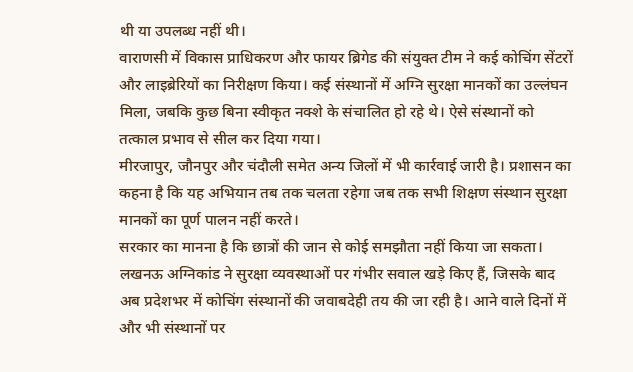थी या उपलब्ध नहीं थी।
वाराणसी में विकास प्राधिकरण और फायर ब्रिगेड की संयुक्त टीम ने कई कोचिंग सेंटरों और लाइब्रेरियों का निरीक्षण किया। कई संस्थानों में अग्नि सुरक्षा मानकों का उल्लंघन मिला, जबकि कुछ बिना स्वीकृत नक्शे के संचालित हो रहे थे। ऐसे संस्थानों को तत्काल प्रभाव से सील कर दिया गया।
मीरजापुर, जौनपुर और चंदौली समेत अन्य जिलों में भी कार्रवाई जारी है। प्रशासन का कहना है कि यह अभियान तब तक चलता रहेगा जब तक सभी शिक्षण संस्थान सुरक्षा मानकों का पूर्ण पालन नहीं करते।
सरकार का मानना है कि छात्रों की जान से कोई समझौता नहीं किया जा सकता। लखनऊ अग्निकांड ने सुरक्षा व्यवस्थाओं पर गंभीर सवाल खड़े किए हैं, जिसके बाद अब प्रदेशभर में कोचिंग संस्थानों की जवाबदेही तय की जा रही है। आने वाले दिनों में और भी संस्थानों पर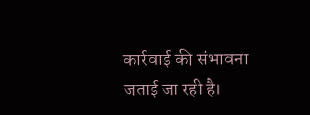कार्रवाई की संभावना जताई जा रही है।